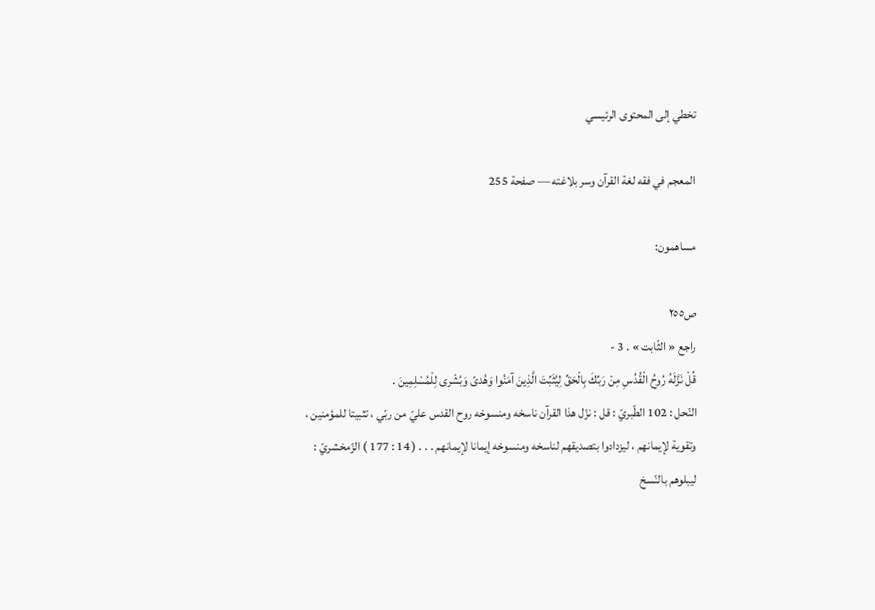تخطي إلى المحتوى الرئيسي

المعجم في فقه لغة القرآن وسر بلاغته — صفحة 255

مساهمون:

ص٢٥٥
راجع « الثّابت » . 3 -
قُلْ نَزَّلَهُ رُوحُ الْقُدُسِ مِنْ رَبِّكَ بِالْحَقِّ لِيُثَبِّتَ الَّذِينَ آمَنُوا وَهُدىً وَبُشْرى لِلْمُسْلِمِينَ .
النّحل : 102 الطّبريّ : قل : نزّل هذا القرآن ناسخه ومنسوخه روح القدس عليّ من ربّي ، تثبيتا للمؤمنين ، وتقوية لإيمانهم ، ليزدادوا بتصديقهم لناسخه ومنسوخه إيمانا لإيمانهم . . . ( 14 : 177 ) الزّمخشريّ : ليبلوهم بالنّسخ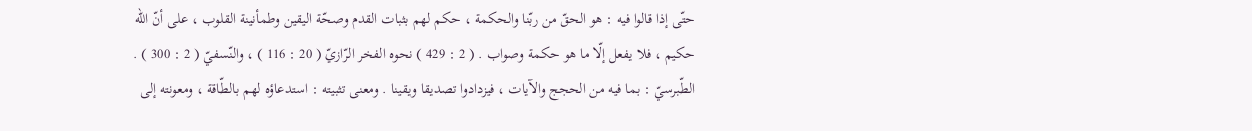حتّى إذا قالوا فيه : هو الحقّ من ربّنا والحكمة ، حكم لهم بثبات القدم وصحّة اليقين وطمأنينة القلوب ، على أنّ اللّه حكيم ، فلا يفعل إلّا ما هو حكمة وصواب . ( 2 : 429 ) نحوه الفخر الرّازيّ ( 20 : 116 ) ، والنّسفيّ ( 2 : 300 ) . الطّبرسيّ : بما فيه من الحجج والآيات ، فيزدادوا تصديقا ويقينا . ومعنى تثبيته : استدعاؤه لهم بالطّاقة ، ومعونته إلى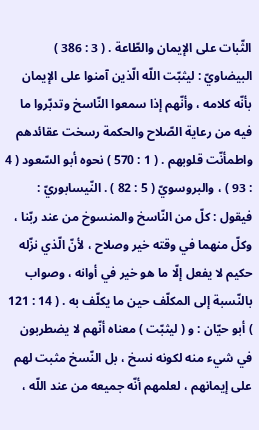الثّبات على الإيمان والطّاعة . ( 3 : 386 ) البيضاويّ : ليثبّت اللّه الّذين آمنوا على الإيمان بأنّه كلامه ، وأنّهم إذا سمعوا النّاسخ وتدبّروا ما فيه من رعاية الصّلاح والحكمة رسخت عقائدهم واطمأنّت قلوبهم . ( 1 : 570 ) نحوه أبو السّعود ( 4 : 93 ) ، والبروسويّ ( 5 : 82 ) . النّيسابوريّ : فيقول : كلّ من النّاسخ والمنسوخ من عند ربّنا ، وكلّ منهما في وقته خير وصلاح ، لأنّ الّذي نزّله حكيم لا يفعل إلّا ما هو خير في أوانه ، وصواب بالنّسبة إلى المكلّف حين ما يكلّف به . ( 14 : 121 ) أبو حيّان : و ( ليثبّت ) معناه أنّهم لا يضطربون في شيء منه لكونه نسخ ، بل النّسخ مثبت لهم على إيمانهم ، لعلمهم أنّه جميعه من عند اللّه ،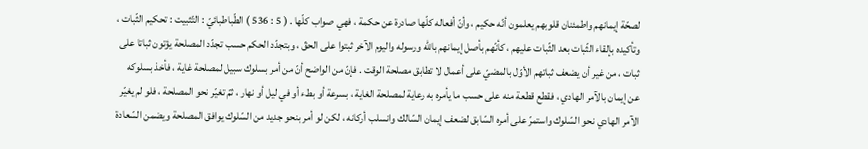لصحّة إيمانهم واطمئنان قلوبهم يعلمون أنّه حكيم ، وأنّ أفعاله كلّها صادرة عن حكمة ، فهي صواب كلّها . ( 5 : 536 ) الطّباطبائيّ : التّثبيت : تحكيم الثّبات ، وتأكيده بإلقاء الثّبات بعد الثّبات عليهم ، كأنّهم بأصل إيمانهم باللّه ورسوله واليوم الآخر ثبتوا على الحقّ ، وبتجدّد الحكم حسب تجدّد المصلحة يؤتون ثباتا على ثبات ، من غير أن يضعف ثباتهم الأوّل بالمضيّ على أعمال لا تطابق مصلحة الوقت . فإنّ من الواضح أنّ من أمر بسلوك سبيل لمصلحة غاية ، فأخذ بسلوكه عن إيمان بالآمر الهادي ، فقطع قطعة منه على حسب ما يأمره به رعاية لمصلحة الغاية ، بسرعة أو بطء أو في ليل أو نهار ، ثمّ تغيّر نحو المصلحة ، فلو لم يغيّر الآمر الهادي نحو السّلوك واستمرّ على أمره السّابق لضعف إيمان السّالك وانسلب أركانه ، لكن لو أمر بنحو جديد من السّلوك يوافق المصلحة ويضمن السّعادة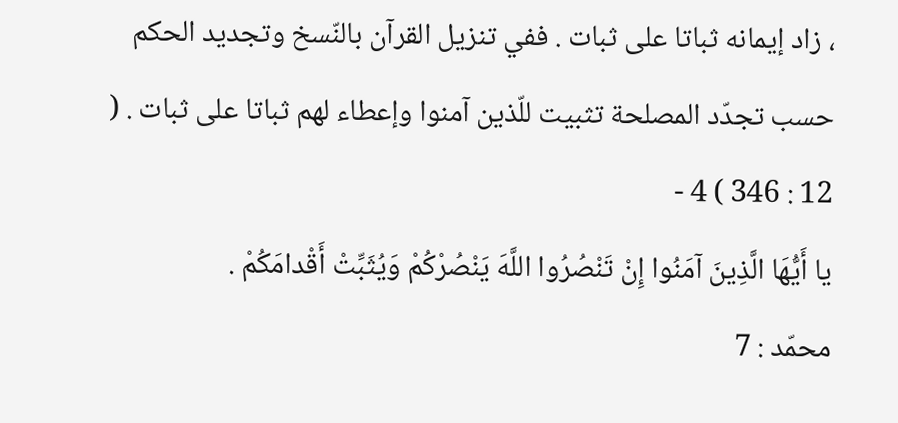، زاد إيمانه ثباتا على ثبات . ففي تنزيل القرآن بالنّسخ وتجديد الحكم حسب تجدّد المصلحة تثبيت للّذين آمنوا وإعطاء لهم ثباتا على ثبات . ( 12 : 346 ) 4 -
يا أَيُّهَا الَّذِينَ آمَنُوا إِنْ تَنْصُرُوا اللَّهَ يَنْصُرْكُمْ وَيُثَبِّتْ أَقْدامَكُمْ .
محمّد : 7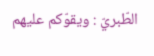الطّبريّ : ويقوّكم عليهم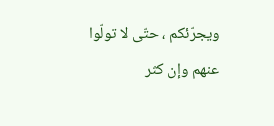ويجرّئكم ، حتّى لا تولّوا عنهم وإن كثر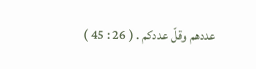عددهم وقلّ عددكم . ( 26 : 45 )